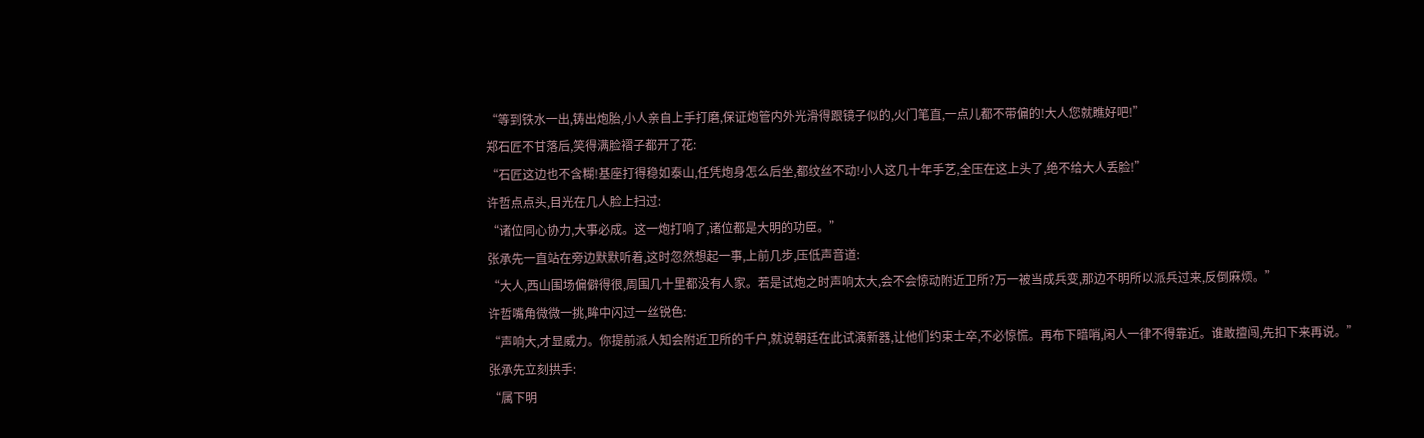“等到铁水一出,铸出炮胎,小人亲自上手打磨,保证炮管内外光滑得跟镜子似的,火门笔直,一点儿都不带偏的!大人您就瞧好吧!”
郑石匠不甘落后,笑得满脸褶子都开了花:
“石匠这边也不含糊!基座打得稳如泰山,任凭炮身怎么后坐,都纹丝不动!小人这几十年手艺,全压在这上头了,绝不给大人丢脸!”
许哲点点头,目光在几人脸上扫过:
“诸位同心协力,大事必成。这一炮打响了,诸位都是大明的功臣。”
张承先一直站在旁边默默听着,这时忽然想起一事,上前几步,压低声音道:
“大人,西山围场偏僻得很,周围几十里都没有人家。若是试炮之时声响太大,会不会惊动附近卫所?万一被当成兵变,那边不明所以派兵过来,反倒麻烦。”
许哲嘴角微微一挑,眸中闪过一丝锐色:
“声响大,才显威力。你提前派人知会附近卫所的千户,就说朝廷在此试演新器,让他们约束士卒,不必惊慌。再布下暗哨,闲人一律不得靠近。谁敢擅闯,先扣下来再说。”
张承先立刻拱手:
“属下明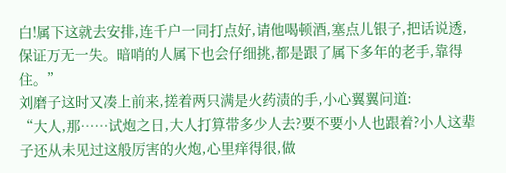白!属下这就去安排,连千户一同打点好,请他喝顿酒,塞点儿银子,把话说透,保证万无一失。暗哨的人属下也会仔细挑,都是跟了属下多年的老手,靠得住。”
刘磨子这时又凑上前来,搓着两只满是火药渍的手,小心翼翼问道:
“大人,那……试炮之日,大人打算带多少人去?要不要小人也跟着?小人这辈子还从未见过这般厉害的火炮,心里痒得很,做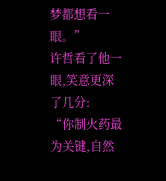梦都想看一眼。”
许哲看了他一眼,笑意更深了几分:
“你制火药最为关键,自然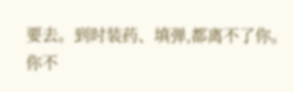要去。到时装药、填弹,都离不了你。你不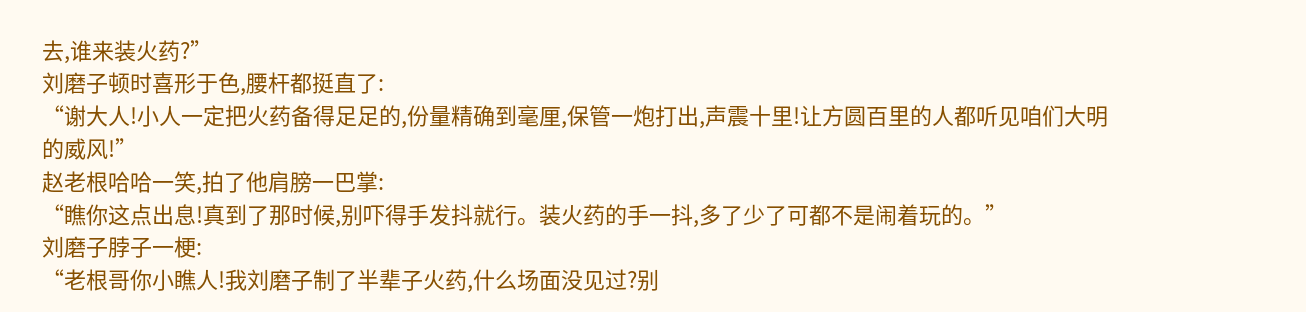去,谁来装火药?”
刘磨子顿时喜形于色,腰杆都挺直了:
“谢大人!小人一定把火药备得足足的,份量精确到毫厘,保管一炮打出,声震十里!让方圆百里的人都听见咱们大明的威风!”
赵老根哈哈一笑,拍了他肩膀一巴掌:
“瞧你这点出息!真到了那时候,别吓得手发抖就行。装火药的手一抖,多了少了可都不是闹着玩的。”
刘磨子脖子一梗:
“老根哥你小瞧人!我刘磨子制了半辈子火药,什么场面没见过?别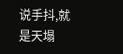说手抖,就是天塌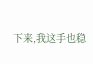下来,我这手也稳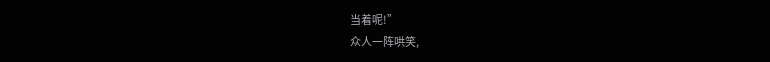当着呢!”
众人一阵哄笑,